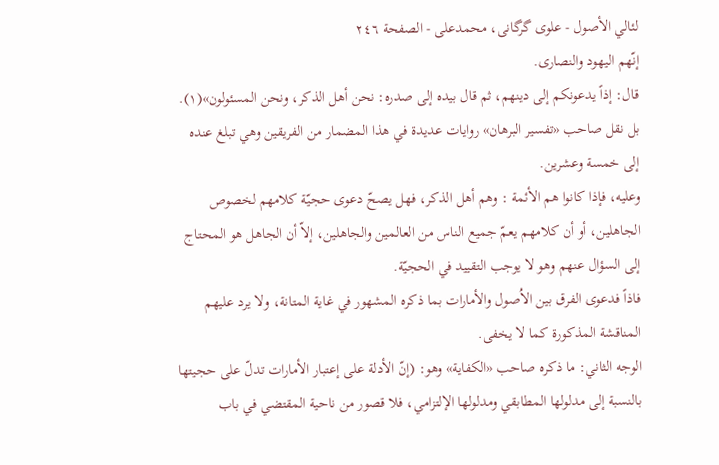لئالي الأصول - علوی گرگانی، محمدعلی - الصفحة ٢٤٦
إنّهم اليهود والنصارى.
قال: إذاً يدعونكم إلى دينهم، ثم قال بيده إلى صدره: نحن أهل الذكر، ونحن المسئولون»(١).
بل نقل صاحب «تفسير البرهان» روايات عديدة في هذا المضمار من الفريقين وهي تبلغ عنده إلى خمسة وعشرين.
وعليه، فإذا كانوا هم الأئمة : وهم أهل الذكر، فهل يصحّ دعوى حجيّة كلامهم لخصوص الجاهلين، أو أن كلامهم يعمّ جميع الناس من العالمين والجاهلين، إلاّ أن الجاهل هو المحتاج إلى السؤال عنهم وهو لا يوجب التقييد في الحجيّة.
فاذاً فدعوى الفرق بين الاُصول والأمارات بما ذكره المشهور في غاية المتانة، ولا يرد عليهم المناقشة المذكورة كما لا يخفى.
الوجه الثاني: ما ذكره صاحب «الكفاية» وهو: (إنّ الأدلة على إعتبار الأمارات تدلّ على حجيتها بالنسبة إلى مدلولها المطابقي ومدلولها الإلتزامي، فلا قصور من ناحية المقتضي في باب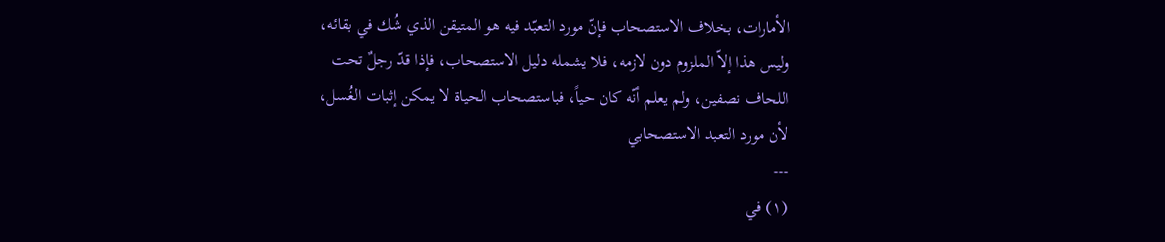الأمارات، بخلاف الاستصحاب فإنّ مورد التعبّد فيه هو المتيقن الذي شُك في بقائه، وليس هذا إلاّ الملزوم دون لازمه، فلا يشمله دليل الاستصحاب، فإذا قدّ رجلٌ تحت اللحاف نصفين، ولم يعلم أنّه كان حياً، فباستصحاب الحياة لا يمكن إثبات الغُسل، لأن مورد التعبد الاستصحابي
---
(١) في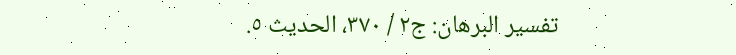تفسير البرهان: ج٢ / ٣٧٠، الحديث ٥.